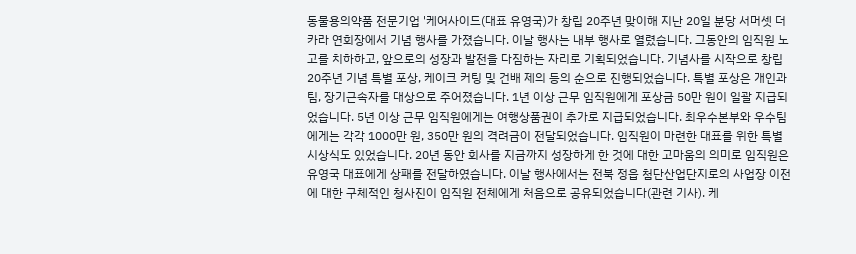동물용의약품 전문기업 '케어사이드(대표 유영국)가 창립 20주년 맞이해 지난 20일 분당 서머셋 더카라 연회장에서 기념 행사를 가졌습니다. 이날 행사는 내부 행사로 열렸습니다. 그동안의 임직원 노고를 치하하고, 앞으로의 성장과 발전을 다짐하는 자리로 기획되었습니다. 기념사를 시작으로 창립 20주년 기념 특별 포상, 케이크 커팅 및 건배 제의 등의 순으로 진행되었습니다. 특별 포상은 개인과 팀, 장기근속자를 대상으로 주어졌습니다. 1년 이상 근무 임직원에게 포상금 50만 원이 일괄 지급되었습니다. 5년 이상 근무 임직원에게는 여행상품권이 추가로 지급되었습니다. 최우수본부와 우수팀에게는 각각 1000만 원, 350만 원의 격려금이 전달되었습니다. 임직원이 마련한 대표를 위한 특별 시상식도 있었습니다. 20년 동안 회사를 지금까지 성장하게 한 것에 대한 고마움의 의미로 임직원은 유영국 대표에게 상패를 전달하였습니다. 이날 행사에서는 전북 정읍 첨단산업단지로의 사업장 이전에 대한 구체적인 청사진이 임직원 전체에게 처음으로 공유되었습니다(관련 기사). 케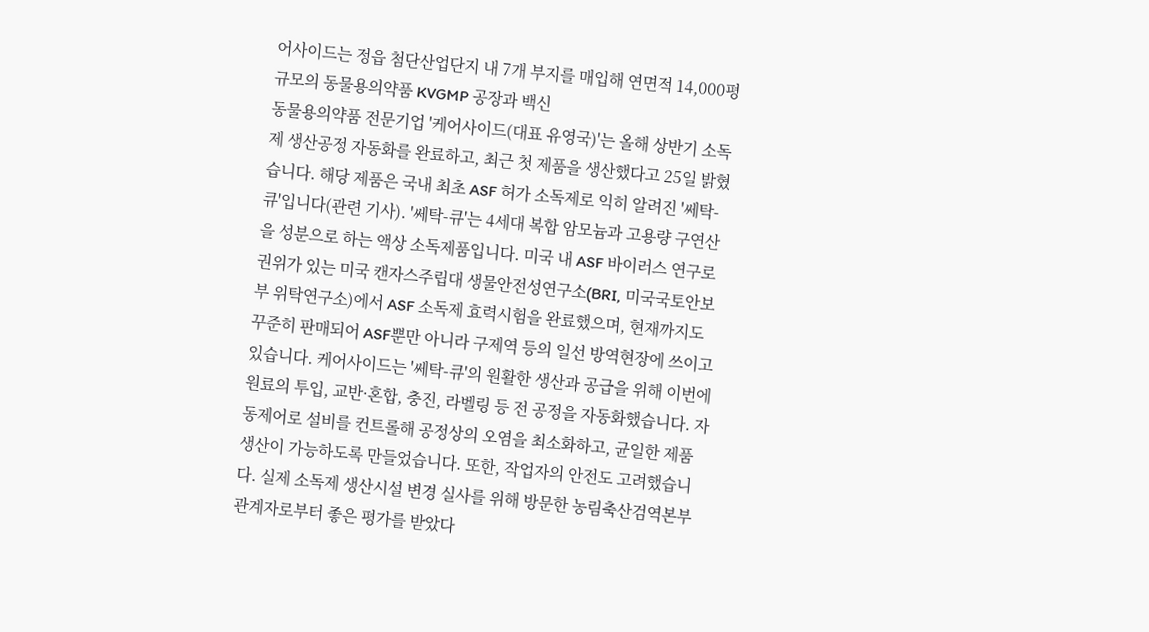어사이드는 정읍 첨단산업단지 내 7개 부지를 매입해 연면적 14,000평 규모의 동물용의약품 KVGMP 공장과 백신
동물용의약품 전문기업 '케어사이드(대표 유영국)'는 올해 상반기 소독제 생산공정 자동화를 완료하고, 최근 첫 제품을 생산했다고 25일 밝혔습니다. 해당 제품은 국내 최초 ASF 허가 소독제로 익히 알려진 '쎄탁-큐'입니다(관련 기사). '쎄탁-큐'는 4세대 복합 암모늄과 고용량 구연산을 성분으로 하는 액상 소독제품입니다. 미국 내 ASF 바이러스 연구로 권위가 있는 미국 캔자스주립대 생물안전성연구소(BRI, 미국국토안보부 위탁연구소)에서 ASF 소독제 효력시험을 완료했으며, 현재까지도 꾸준히 판매되어 ASF뿐만 아니라 구제역 등의 일선 방역현장에 쓰이고 있습니다. 케어사이드는 '쎄탁-큐'의 원활한 생산과 공급을 위해 이번에 원료의 투입, 교반·혼합, 충진, 라벨링 등 전 공정을 자동화했습니다. 자동제어로 설비를 컨트롤해 공정상의 오염을 최소화하고, 균일한 제품 생산이 가능하도록 만들었습니다. 또한, 작업자의 안전도 고려했습니다. 실제 소독제 생산시설 변경 실사를 위해 방문한 농림축산검역본부 관계자로부터 좋은 평가를 받았다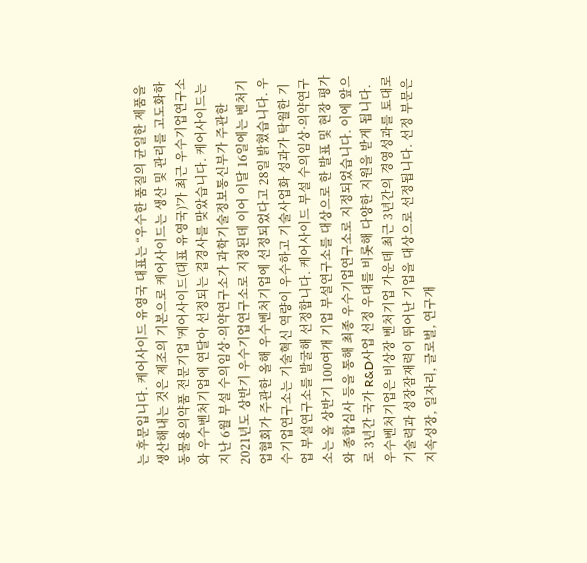는 후문입니다. 케어사이드 유영국 대표는 “우수한 품질의 균일한 제품을 생산해내는 것은 제조의 기본으로 케어사이드는 생산 및 관리를 고도화하
동물용의약품 전문기업 '케어사이드(대표 유영국)'가 최근 우수기업연구소와 우수벤처기업에 연달아 선정되는 겹경사를 맞았습니다. 케어사이드는 지난 6월 부설 수의임상·의약연구소가 과학기술정보통신부가 주관한 2021년도 상반기 우수기업연구소로 지정된데 이어 이달 16일에는 벤처기업협회가 주관한 올해 우수벤처기업에 선정되었다고 28일 밝혔습니다. 우수기업연구소는 기술혁신 역량이 우수하고 기술사업화 성과가 탁월한 기업 부설연구소를 발굴해 선정합니다. 케어사이드 부설 수의임상·의약연구소는 올 상반기 100여개 기업 부설연구소를 대상으로 한 발표 및 현장 평가와 종합심사 등을 통해 최종 우수기업연구소로 지정되었습니다. 이에 앞으로 3년간 국가 R&D사업 선정 우대를 비롯해 다양한 지원을 받게 됩니다. 우수벤처기업은 비상장 벤처기업 가운데 최근 3년간의 경영성과를 토대로 기술력과 성장잠재력이 뛰어난 기업을 대상으로 선정됩니다. 선정 부문은 지속성장, 일자리, 글로벌, 연구개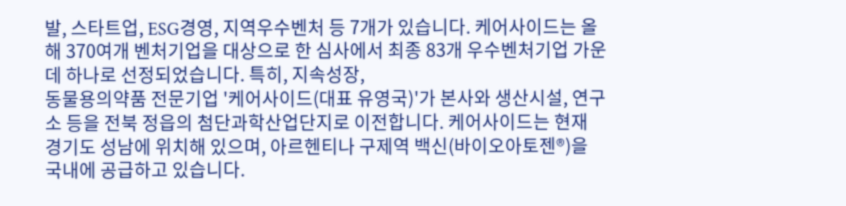발, 스타트업, ESG경영, 지역우수벤처 등 7개가 있습니다. 케어사이드는 올해 370여개 벤처기업을 대상으로 한 심사에서 최종 83개 우수벤처기업 가운데 하나로 선정되었습니다. 특히, 지속성장,
동물용의약품 전문기업 '케어사이드(대표 유영국)'가 본사와 생산시설, 연구소 등을 전북 정읍의 첨단과학산업단지로 이전합니다. 케어사이드는 현재 경기도 성남에 위치해 있으며, 아르헨티나 구제역 백신(바이오아토젠®)을 국내에 공급하고 있습니다.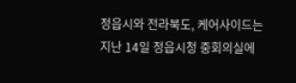정읍시와 전라북도, 케어사이드는 지난 14일 정읍시청 중회의실에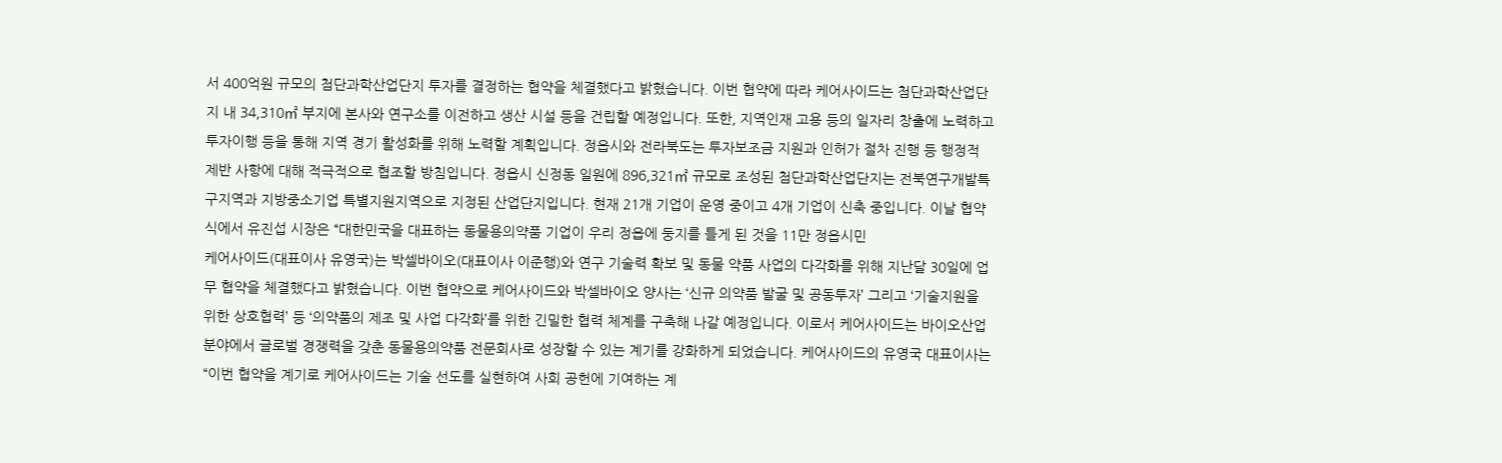서 400억원 규모의 첨단과학산업단지 투자를 결정하는 협약을 체결했다고 밝혔습니다. 이번 협약에 따라 케어사이드는 첨단과학산업단지 내 34,310㎡ 부지에 본사와 연구소를 이전하고 생산 시설 등을 건립할 예정입니다. 또한, 지역인재 고용 등의 일자리 창출에 노력하고 투자이행 등을 통해 지역 경기 활성화를 위해 노력할 계획입니다. 정읍시와 전라북도는 투자보조금 지원과 인허가 절차 진행 등 행정적 제반 사항에 대해 적극적으로 협조할 방침입니다. 정읍시 신정동 일원에 896,321㎡ 규모로 조성된 첨단과학산업단지는 전북연구개발특구지역과 지방중소기업 특별지원지역으로 지정된 산업단지입니다. 현재 21개 기업이 운영 중이고 4개 기업이 신축 중입니다. 이날 협약식에서 유진섭 시장은 “대한민국을 대표하는 동물용의약품 기업이 우리 정읍에 둥지를 틀게 된 것을 11만 정읍시민
케어사이드(대표이사 유영국)는 박셀바이오(대표이사 이준행)와 연구 기술력 확보 및 동물 약품 사업의 다각화를 위해 지난달 30일에 업무 협약을 체결했다고 밝혔습니다. 이번 협약으로 케어사이드와 박셀바이오 양사는 ‘신규 의약품 발굴 및 공동투자’ 그리고 ‘기술지원을 위한 상호협력’ 등 ‘의약품의 제조 및 사업 다각화’를 위한 긴밀한 협력 체계를 구축해 나갈 예정입니다. 이로서 케어사이드는 바이오산업 분야에서 글로벌 경쟁력을 갖춘 동물용의약품 전문회사로 성장할 수 있는 계기를 강화하게 되었습니다. 케어사이드의 유영국 대표이사는 “이번 협약을 계기로 케어사이드는 기술 선도를 실현하여 사회 공헌에 기여하는 계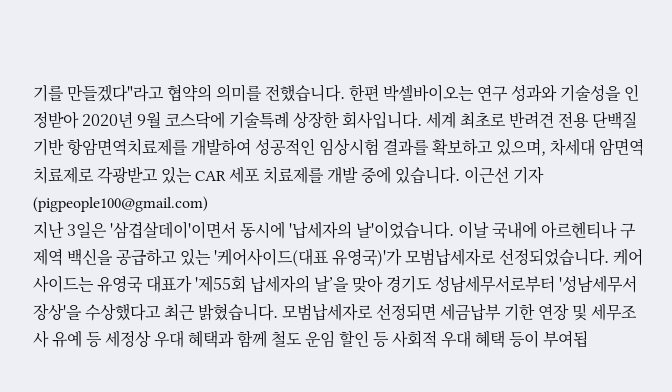기를 만들겠다"라고 협약의 의미를 전했습니다. 한편 박셀바이오는 연구 성과와 기술성을 인정받아 2020년 9월 코스닥에 기술특례 상장한 회사입니다. 세계 최초로 반려견 전용 단백질 기반 항암면역치료제를 개발하여 성공적인 임상시험 결과를 확보하고 있으며, 차세대 암면역치료제로 각광받고 있는 CAR 세포 치료제를 개발 중에 있습니다. 이근선 기자(pigpeople100@gmail.com)
지난 3일은 '삼겹살데이'이면서 동시에 '납세자의 날'이었습니다. 이날 국내에 아르헨티나 구제역 백신을 공급하고 있는 '케어사이드(대표 유영국)'가 모범납세자로 선정되었습니다. 케어사이드는 유영국 대표가 '제55회 납세자의 날’을 맞아 경기도 성남세무서로부터 '성남세무서장상'을 수상했다고 최근 밝혔습니다. 모범납세자로 선정되면 세금납부 기한 연장 및 세무조사 유예 등 세정상 우대 혜택과 함께 철도 운임 할인 등 사회적 우대 혜택 등이 부여됩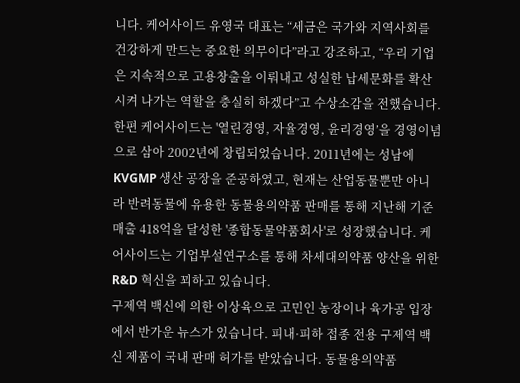니다. 케어사이드 유영국 대표는 “세금은 국가와 지역사회를 건강하게 만드는 중요한 의무이다”라고 강조하고, “우리 기업은 지속적으로 고용창출을 이뤄내고 성실한 납세문화를 확산시켜 나가는 역할을 충실히 하겠다”고 수상소감을 전했습니다. 한편 케어사이드는 '열린경영, 자율경영, 윤리경영’을 경영이념으로 삼아 2002년에 창립되었습니다. 2011년에는 성남에 KVGMP 생산 공장을 준공하였고, 현재는 산업동물뿐만 아니라 반려동물에 유용한 동물용의약품 판매를 통해 지난해 기준 매출 418억을 달성한 '종합동물약품회사'로 성장했습니다. 케어사이드는 기업부설연구소를 통해 차세대의약품 양산을 위한 R&D 혁신을 꾀하고 있습니다.
구제역 백신에 의한 이상육으로 고민인 농장이나 육가공 입장에서 반가운 뉴스가 있습니다. 피내·피하 접종 전용 구제역 백신 제품이 국내 판매 허가를 받았습니다. 동물용의약품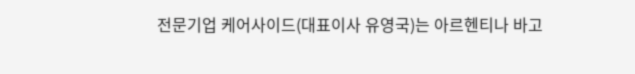전문기업 케어사이드(대표이사 유영국)는 아르헨티나 바고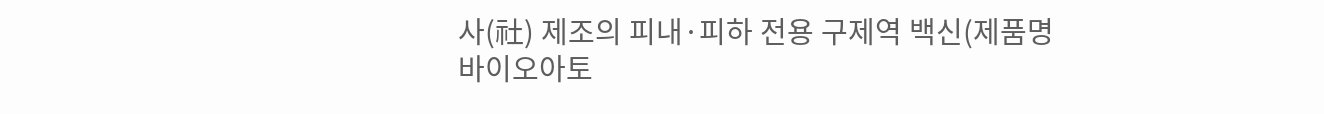사(社) 제조의 피내·피하 전용 구제역 백신(제품명 바이오아토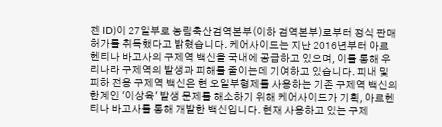젠 ID)이 27일부로 농림축산검역본부(이하 검역본부)로부터 정식 판매허가를 취득했다고 밝혔습니다. 케어사이드는 지난 2016년부터 아르헨티나 바고사의 구제역 백신을 국내에 공급하고 있으며, 이를 통해 우리나라 구제역의 발생과 피해를 줄이는데 기여하고 있습니다. 피내 및 피하 전용 구제역 백신은 현 오일부형제를 사용하는 기존 구제역 백신의 한계인 '이상육' 발생 문제를 해소하기 위해 케어사이드가 기획, 아르헨티나 바고사를 통해 개발한 백신입니다. 현재 사용하고 있는 구제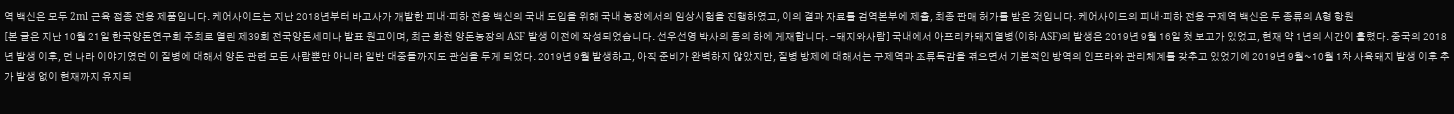역 백신은 모두 2ml 근육 접종 전용 제품입니다. 케어사이드는 지난 2018년부터 바고사가 개발한 피내·피하 전용 백신의 국내 도입을 위해 국내 농장에서의 임상시험을 진행하였고, 이의 결과 자료를 검역본부에 제출, 최종 판매 허가를 받은 것입니다. 케어사이드의 피내·피하 전용 구제역 백신은 두 종류의 A형 항원
[본 글은 지난 10월 21일 한국양돈연구회 주최로 열린 제39회 전국양돈세미나 발표 원고이며, 최근 화천 양돈농장의 ASF 발생 이전에 작성되었습니다. 선우선영 박사의 동의 하에 게재합니다. -돼지와사람] 국내에서 아프리카돼지열병(이하 ASF)의 발생은 2019년 9월 16일 첫 보고가 있었고, 현재 약 1년의 시간이 흘렸다. 중국의 2018년 발생 이후, 먼 나라 이야기였던 이 질병에 대해서 양돈 관련 모든 사람뿐만 아니라 일반 대중들까지도 관심을 두게 되었다. 2019년 9월 발생하고, 아직 준비가 완벽하지 않았지만, 질병 방제에 대해서는 구제역과 조류독감을 겪으면서 기본적인 방역의 인프라와 관리체계를 갖추고 있었기에 2019년 9월~10월 1차 사육돼지 발생 이후 추가 발생 없이 현재까지 유지되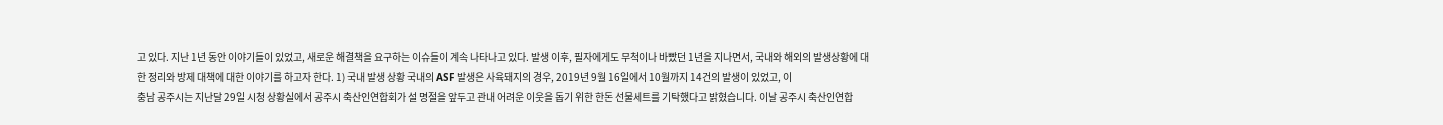고 있다. 지난 1년 동안 이야기들이 있었고, 새로운 해결책을 요구하는 이슈들이 계속 나타나고 있다. 발생 이후, 필자에게도 무척이나 바빴던 1년을 지나면서, 국내와 해외의 발생상황에 대한 정리와 방제 대책에 대한 이야기를 하고자 한다. 1) 국내 발생 상황 국내의 ASF 발생은 사육돼지의 경우, 2019년 9월 16일에서 10월까지 14건의 발생이 있었고, 이
충남 공주시는 지난달 29일 시청 상황실에서 공주시 축산인연합회가 설 명절을 앞두고 관내 어려운 이웃을 돕기 위한 한돈 선물세트를 기탁했다고 밝혔습니다. 이날 공주시 축산인연합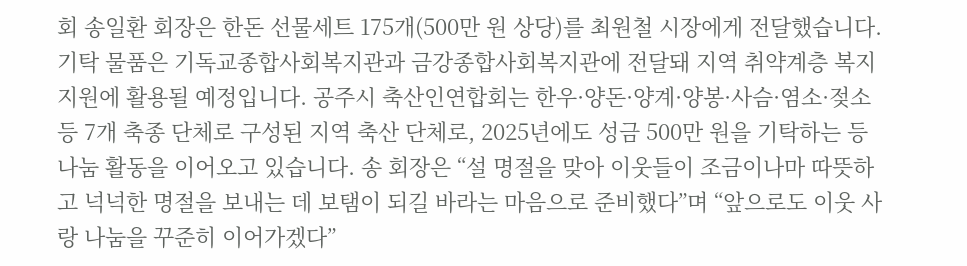회 송일환 회장은 한돈 선물세트 175개(500만 원 상당)를 최원철 시장에게 전달했습니다. 기탁 물품은 기독교종합사회복지관과 금강종합사회복지관에 전달돼 지역 취약계층 복지 지원에 활용될 예정입니다. 공주시 축산인연합회는 한우·양돈·양계·양봉·사슴·염소·젖소 등 7개 축종 단체로 구성된 지역 축산 단체로, 2025년에도 성금 500만 원을 기탁하는 등 나눔 활동을 이어오고 있습니다. 송 회장은 “설 명절을 맞아 이웃들이 조금이나마 따뜻하고 넉넉한 명절을 보내는 데 보탬이 되길 바라는 마음으로 준비했다”며 “앞으로도 이웃 사랑 나눔을 꾸준히 이어가겠다”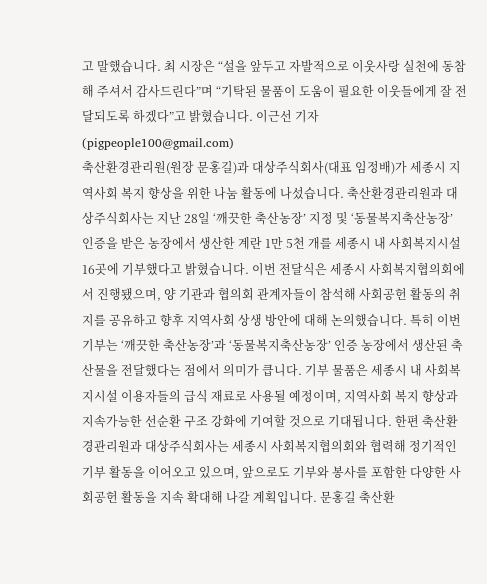고 말했습니다. 최 시장은 “설을 앞두고 자발적으로 이웃사랑 실천에 동참해 주셔서 감사드린다”며 “기탁된 물품이 도움이 필요한 이웃들에게 잘 전달되도록 하겠다”고 밝혔습니다. 이근선 기자(pigpeople100@gmail.com)
축산환경관리원(원장 문홍길)과 대상주식회사(대표 임정배)가 세종시 지역사회 복지 향상을 위한 나눔 활동에 나섰습니다. 축산환경관리원과 대상주식회사는 지난 28일 ‘깨끗한 축산농장’ 지정 및 ‘동물복지축산농장’ 인증을 받은 농장에서 생산한 계란 1만 5천 개를 세종시 내 사회복지시설 16곳에 기부했다고 밝혔습니다. 이번 전달식은 세종시 사회복지협의회에서 진행됐으며, 양 기관과 협의회 관계자들이 참석해 사회공헌 활동의 취지를 공유하고 향후 지역사회 상생 방안에 대해 논의했습니다. 특히 이번 기부는 ‘깨끗한 축산농장’과 ‘동물복지축산농장’ 인증 농장에서 생산된 축산물을 전달했다는 점에서 의미가 큽니다. 기부 물품은 세종시 내 사회복지시설 이용자들의 급식 재료로 사용될 예정이며, 지역사회 복지 향상과 지속가능한 선순환 구조 강화에 기여할 것으로 기대됩니다. 한편 축산환경관리원과 대상주식회사는 세종시 사회복지협의회와 협력해 정기적인 기부 활동을 이어오고 있으며, 앞으로도 기부와 봉사를 포함한 다양한 사회공헌 활동을 지속 확대해 나갈 계획입니다. 문홍길 축산환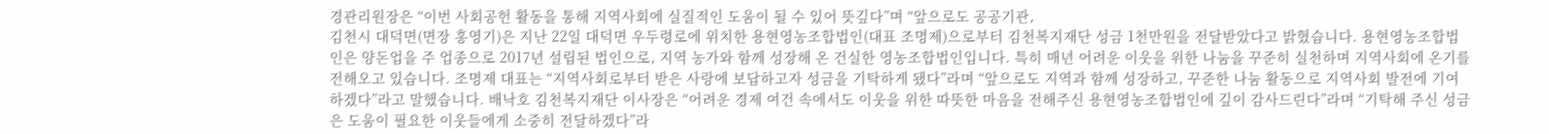경관리원장은 “이번 사회공헌 활동을 통해 지역사회에 실질적인 도움이 될 수 있어 뜻깊다”며 “앞으로도 공공기관,
김천시 대덕면(면장 홍영기)은 지난 22일 대덕면 우두령로에 위치한 용현영농조합법인(대표 조명제)으로부터 김천복지재단 성금 1천만원을 전달받았다고 밝혔습니다. 용현영농조합법인은 양돈업을 주 업종으로 2017년 설립된 법인으로, 지역 농가와 함께 성장해 온 건실한 영농조합법인입니다. 특히 매년 어려운 이웃을 위한 나눔을 꾸준히 실천하며 지역사회에 온기를 전해오고 있습니다. 조명제 대표는 “지역사회로부터 받은 사랑에 보답하고자 성금을 기탁하게 됐다”라며 “앞으로도 지역과 함께 성장하고, 꾸준한 나눔 활동으로 지역사회 발전에 기여하겠다”라고 말했습니다. 배낙호 김천복지재단 이사장은 “어려운 경제 여건 속에서도 이웃을 위한 따뜻한 마음을 전해주신 용현영농조합법인에 깊이 감사드린다”라며 “기탁해 주신 성금은 도움이 필요한 이웃들에게 소중히 전달하겠다”라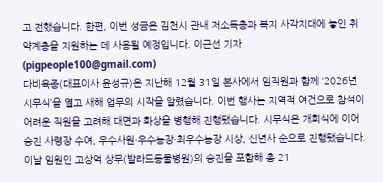고 전했습니다. 한편, 이번 성금은 김천시 관내 저소득층과 복지 사각지대에 놓인 취약계층을 지원하는 데 사용될 예정입니다. 이근선 기자(pigpeople100@gmail.com)
다비육종(대표이사 윤성규)은 지난해 12월 31일 본사에서 임직원과 함께 ‘2026년 시무식’을 열고 새해 업무의 시작을 알렸습니다. 이번 행사는 지역적 여건으로 참석이 어려운 직원을 고려해 대면과 화상을 병행해 진행됐습니다. 시무식은 개회식에 이어 승진 사령장 수여, 우수사원·우수농장·최우수농장 시상, 신년사 순으로 진행됐습니다. 이날 임원인 고상억 상무(발라드동물병원)의 승진을 포함해 총 21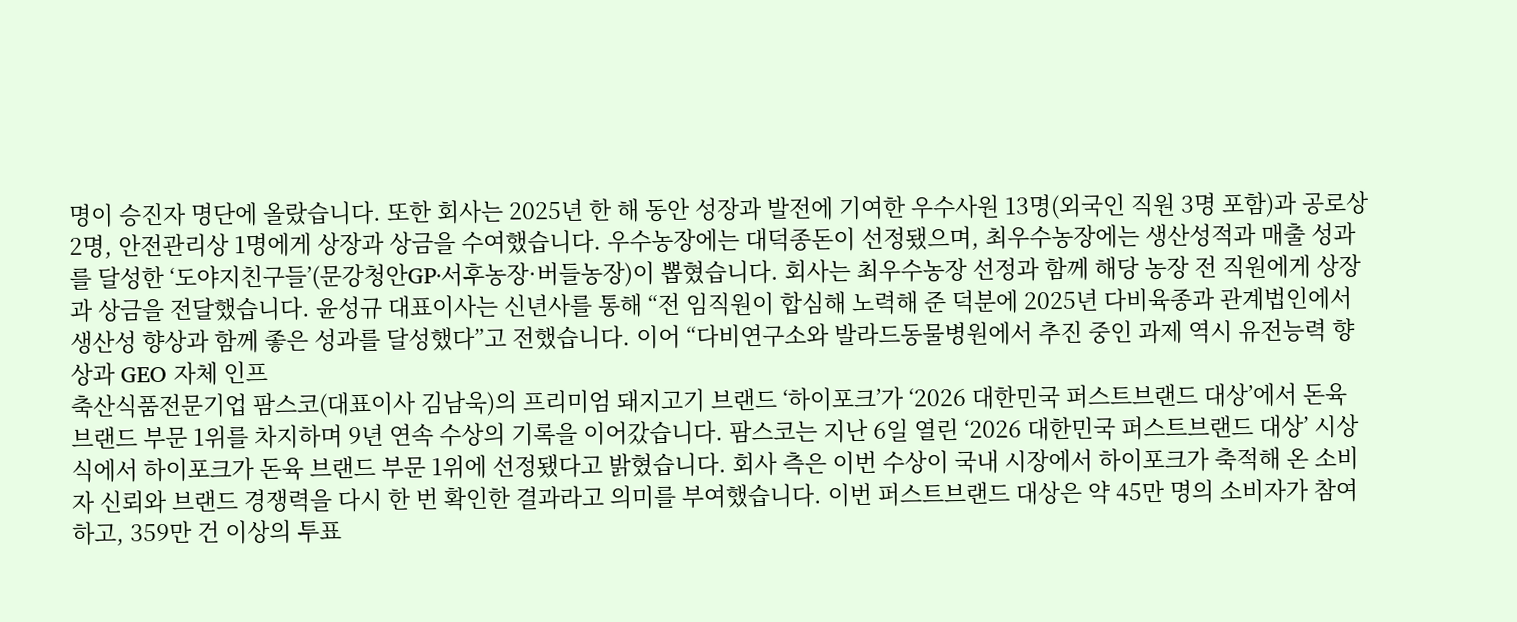명이 승진자 명단에 올랐습니다. 또한 회사는 2025년 한 해 동안 성장과 발전에 기여한 우수사원 13명(외국인 직원 3명 포함)과 공로상 2명, 안전관리상 1명에게 상장과 상금을 수여했습니다. 우수농장에는 대덕종돈이 선정됐으며, 최우수농장에는 생산성적과 매출 성과를 달성한 ‘도야지친구들’(문강청안GP·서후농장·버들농장)이 뽑혔습니다. 회사는 최우수농장 선정과 함께 해당 농장 전 직원에게 상장과 상금을 전달했습니다. 윤성규 대표이사는 신년사를 통해 “전 임직원이 합심해 노력해 준 덕분에 2025년 다비육종과 관계법인에서 생산성 향상과 함께 좋은 성과를 달성했다”고 전했습니다. 이어 “다비연구소와 발라드동물병원에서 추진 중인 과제 역시 유전능력 향상과 GEO 자체 인프
축산식품전문기업 팜스코(대표이사 김남욱)의 프리미엄 돼지고기 브랜드 ‘하이포크’가 ‘2026 대한민국 퍼스트브랜드 대상’에서 돈육 브랜드 부문 1위를 차지하며 9년 연속 수상의 기록을 이어갔습니다. 팜스코는 지난 6일 열린 ‘2026 대한민국 퍼스트브랜드 대상’ 시상식에서 하이포크가 돈육 브랜드 부문 1위에 선정됐다고 밝혔습니다. 회사 측은 이번 수상이 국내 시장에서 하이포크가 축적해 온 소비자 신뢰와 브랜드 경쟁력을 다시 한 번 확인한 결과라고 의미를 부여했습니다. 이번 퍼스트브랜드 대상은 약 45만 명의 소비자가 참여하고, 359만 건 이상의 투표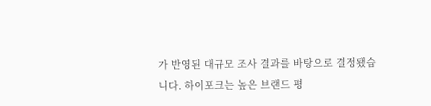가 반영된 대규모 조사 결과를 바탕으로 결정됐습니다. 하이포크는 높은 브랜드 평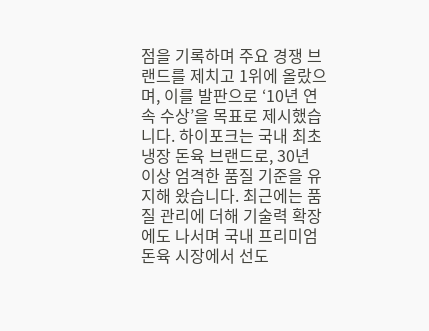점을 기록하며 주요 경쟁 브랜드를 제치고 1위에 올랐으며, 이를 발판으로 ‘10년 연속 수상’을 목표로 제시했습니다. 하이포크는 국내 최초 냉장 돈육 브랜드로, 30년 이상 엄격한 품질 기준을 유지해 왔습니다. 최근에는 품질 관리에 더해 기술력 확장에도 나서며 국내 프리미엄 돈육 시장에서 선도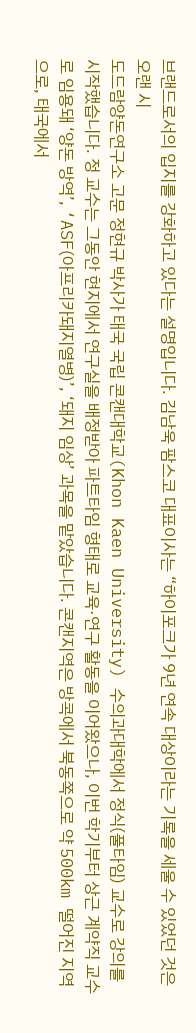브랜드로서의 입지를 강화하고 있다는 설명입니다. 김남욱 팜스코 대표이사는 “하이포크가 9년 연속 대상이라는 기록을 세울 수 있었던 것은 오랜 시
도드람양돈연구소 고문 정현규 박사가 태국 국립 콘캔대학교(Khon Kaen University) 수의과대학에서 정식(풀타임) 교수로 강의를 시작했습니다. 정 교수는 그동안 현지에서 연구실을 배정받아 파트타임 형태로 교육·연구 활동을 이어왔으나, 이번 학기부터 상근 계약직 교수로 임용돼 ‘양돈 방역’, ‘ASF(아프리카돼지열병)’, ‘돼지 임상’ 과목을 맡았습니다. 콘캔지역은 방콕에서 북동쪽으로 약 500km 떨어진 지역으로, 태국에서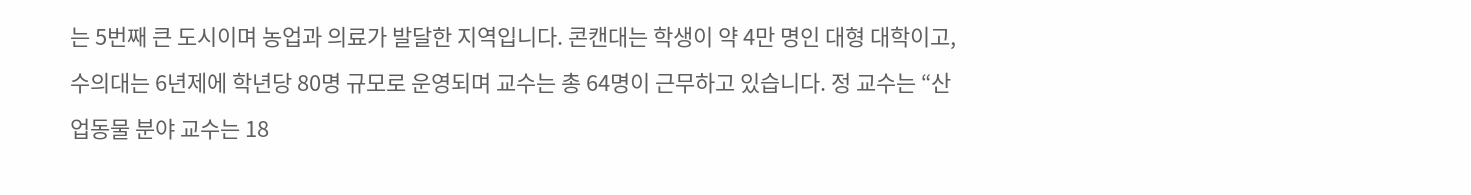는 5번째 큰 도시이며 농업과 의료가 발달한 지역입니다. 콘캔대는 학생이 약 4만 명인 대형 대학이고, 수의대는 6년제에 학년당 80명 규모로 운영되며 교수는 총 64명이 근무하고 있습니다. 정 교수는 “산업동물 분야 교수는 18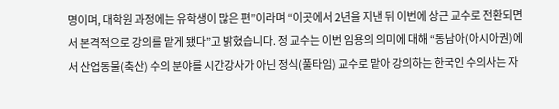명이며, 대학원 과정에는 유학생이 많은 편”이라며 “이곳에서 2년을 지낸 뒤 이번에 상근 교수로 전환되면서 본격적으로 강의를 맡게 됐다”고 밝혔습니다. 정 교수는 이번 임용의 의미에 대해 “동남아(아시아권)에서 산업동물(축산) 수의 분야를 시간강사가 아닌 정식(풀타임) 교수로 맡아 강의하는 한국인 수의사는 자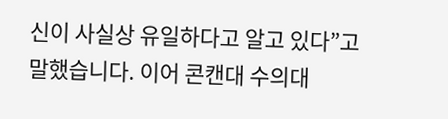신이 사실상 유일하다고 알고 있다”고 말했습니다. 이어 콘캔대 수의대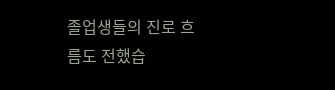졸업생들의 진로 흐름도 전했습